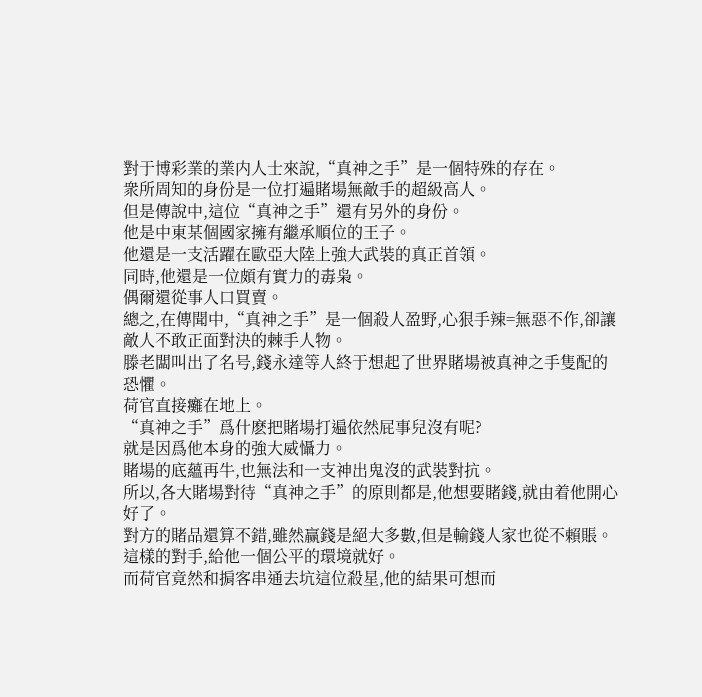對于博彩業的業内人士來說,“真神之手”是一個特殊的存在。
衆所周知的身份是一位打遍賭場無敵手的超級高人。
但是傳說中,這位“真神之手”還有另外的身份。
他是中東某個國家擁有繼承順位的王子。
他還是一支活躍在歐亞大陸上強大武裝的真正首領。
同時,他還是一位頗有實力的毒枭。
偶爾還從事人口買賣。
總之,在傳聞中,“真神之手”是一個殺人盈野,心狠手辣=無惡不作,卻讓敵人不敢正面對決的棘手人物。
滕老闆叫出了名号,錢永達等人終于想起了世界賭場被真神之手隻配的恐懼。
荷官直接癱在地上。
“真神之手”爲什麽把賭場打遍依然屁事兒沒有呢?
就是因爲他本身的強大威懾力。
賭場的底蘊再牛,也無法和一支神出鬼沒的武裝對抗。
所以,各大賭場對待“真神之手”的原則都是,他想要賭錢,就由着他開心好了。
對方的賭品還算不錯,雖然赢錢是絕大多數,但是輸錢人家也從不賴賬。
這樣的對手,給他一個公平的環境就好。
而荷官竟然和掮客串通去坑這位殺星,他的結果可想而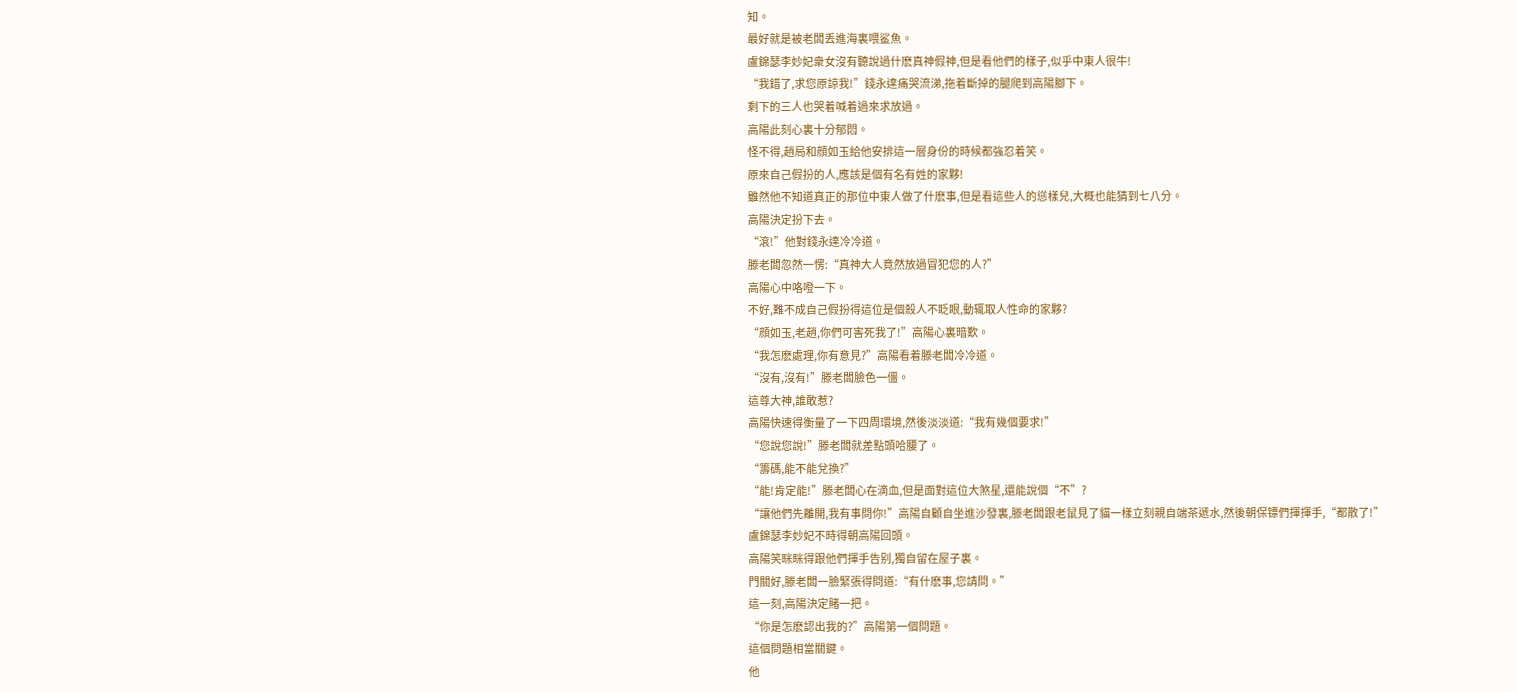知。
最好就是被老闆丢進海裏喂鲨魚。
盧錦瑟李妙妃衆女沒有聽說過什麽真神假神,但是看他們的樣子,似乎中東人很牛!
“我錯了,求您原諒我!”錢永達痛哭流涕,拖着斷掉的腿爬到高陽腳下。
剩下的三人也哭着喊着過來求放過。
高陽此刻心裏十分郁悶。
怪不得,趙局和顔如玉給他安排這一層身份的時候都強忍着笑。
原來自己假扮的人,應該是個有名有姓的家夥!
雖然他不知道真正的那位中東人做了什麽事,但是看這些人的慫樣兒,大概也能猜到七八分。
高陽決定扮下去。
“滾!”他對錢永達冷冷道。
滕老闆忽然一愣:“真神大人竟然放過冒犯您的人?”
高陽心中咯噔一下。
不好,難不成自己假扮得這位是個殺人不眨眼,動辄取人性命的家夥?
“顔如玉,老趙,你們可害死我了!”高陽心裏暗歎。
“我怎麽處理,你有意見?”高陽看着滕老闆冷冷道。
“沒有,沒有!”滕老闆臉色一僵。
這尊大神,誰敢惹?
高陽快速得衡量了一下四周環境,然後淡淡道:“我有幾個要求!”
“您說您說!”滕老闆就差點頭哈腰了。
“籌碼,能不能兌換?”
“能!肯定能!”滕老闆心在滴血,但是面對這位大煞星,還能說個“不”?
“讓他們先離開,我有事問你!”高陽自顧自坐進沙發裏,滕老闆跟老鼠見了貓一樣立刻親自端茶遞水,然後朝保镖們揮揮手,“都散了!”
盧錦瑟李妙妃不時得朝高陽回頭。
高陽笑眯眯得跟他們揮手告别,獨自留在屋子裏。
門關好,滕老闆一臉緊張得問道:“有什麽事,您請問。”
這一刻,高陽決定賭一把。
“你是怎麽認出我的?”高陽第一個問題。
這個問題相當關鍵。
他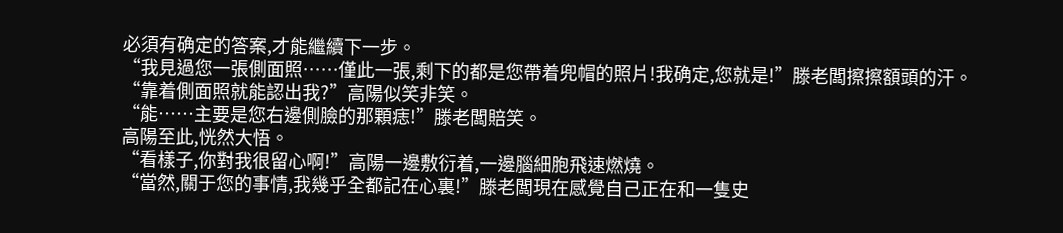必須有确定的答案,才能繼續下一步。
“我見過您一張側面照……僅此一張,剩下的都是您帶着兜帽的照片!我确定,您就是!”滕老闆擦擦額頭的汗。
“靠着側面照就能認出我?”高陽似笑非笑。
“能……主要是您右邊側臉的那顆痣!”滕老闆賠笑。
高陽至此,恍然大悟。
“看樣子,你對我很留心啊!”高陽一邊敷衍着,一邊腦細胞飛速燃燒。
“當然,關于您的事情,我幾乎全都記在心裏!”滕老闆現在感覺自己正在和一隻史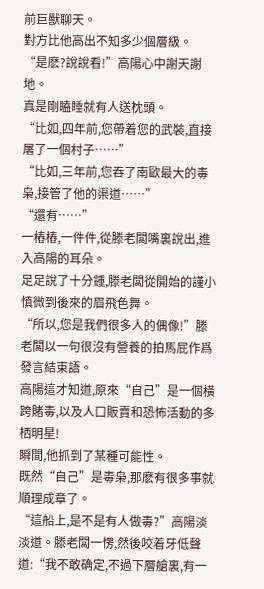前巨獸聊天。
對方比他高出不知多少個層級。
“是麽?說說看!”高陽心中謝天謝地。
真是剛瞌睡就有人送枕頭。
“比如,四年前,您帶着您的武裝,直接屠了一個村子……”
“比如,三年前,您吞了南歐最大的毒枭,接管了他的渠道……”
“還有……”
一樁樁,一件件,從滕老闆嘴裏說出,進入高陽的耳朵。
足足說了十分鍾,滕老闆從開始的謹小慎微到後來的眉飛色舞。
“所以,您是我們很多人的偶像!”滕老闆以一句很沒有營養的拍馬屁作爲發言結束語。
高陽這才知道,原來“自己”是一個橫跨賭毒,以及人口販賣和恐怖活動的多栖明星!
瞬間,他抓到了某種可能性。
既然“自己”是毒枭,那麽有很多事就順理成章了。
“這船上,是不是有人做毒?”高陽淡淡道。滕老闆一愣,然後咬着牙低聲道:“我不敢确定,不過下層艙裏,有一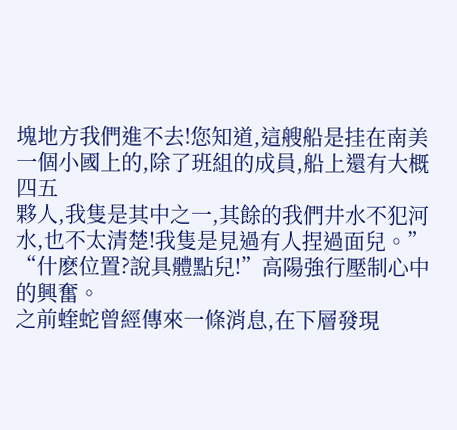塊地方我們進不去!您知道,這艘船是挂在南美一個小國上的,除了班組的成員,船上還有大概四五
夥人,我隻是其中之一,其餘的我們井水不犯河水,也不太清楚!我隻是見過有人捏過面兒。”
“什麽位置?說具體點兒!”高陽強行壓制心中的興奮。
之前蝰蛇曾經傳來一條消息,在下層發現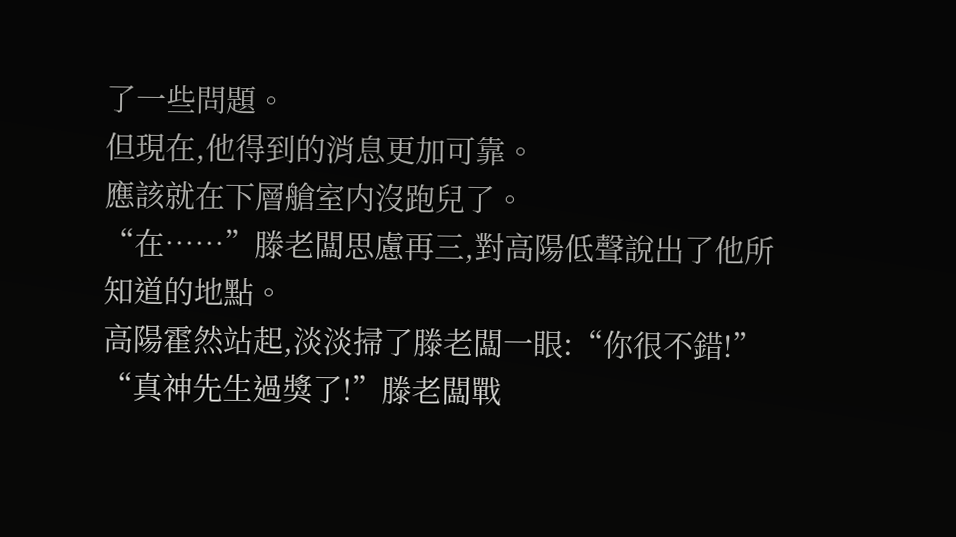了一些問題。
但現在,他得到的消息更加可靠。
應該就在下層艙室内沒跑兒了。
“在……”滕老闆思慮再三,對高陽低聲說出了他所知道的地點。
高陽霍然站起,淡淡掃了滕老闆一眼:“你很不錯!”
“真神先生過獎了!”滕老闆戰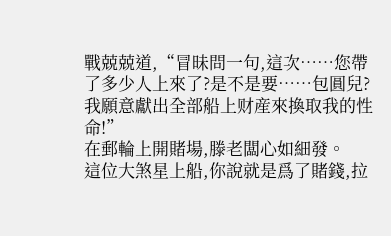戰兢兢道,“冒昧問一句,這次……您帶了多少人上來了?是不是要……包圓兒?我願意獻出全部船上财産來換取我的性命!”
在郵輪上開賭場,滕老闆心如細發。
這位大煞星上船,你說就是爲了賭錢,拉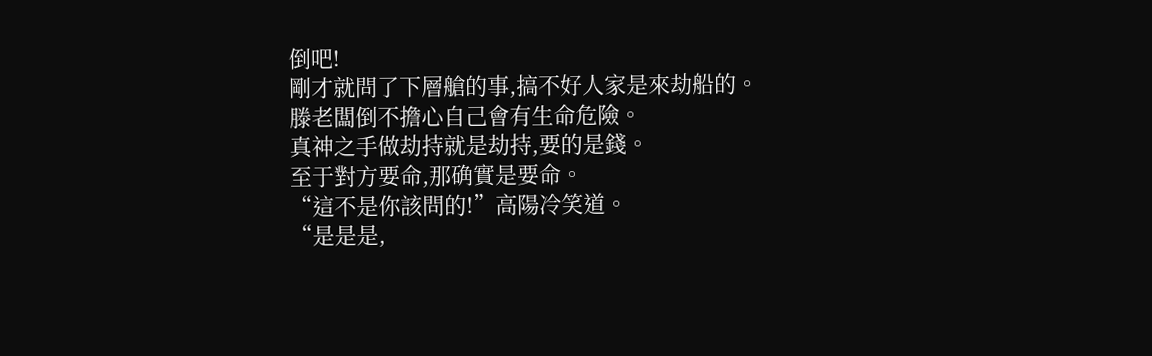倒吧!
剛才就問了下層艙的事,搞不好人家是來劫船的。
滕老闆倒不擔心自己會有生命危險。
真神之手做劫持就是劫持,要的是錢。
至于對方要命,那确實是要命。
“這不是你該問的!”高陽冷笑道。
“是是是,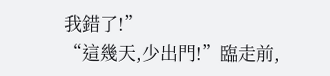我錯了!”
“這幾天,少出門!”臨走前,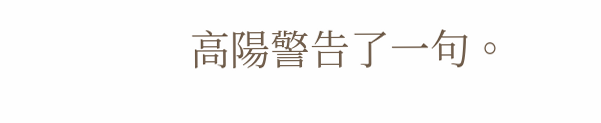高陽警告了一句。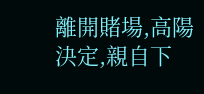離開賭場,高陽決定,親自下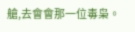艙,去會會那一位毒枭。